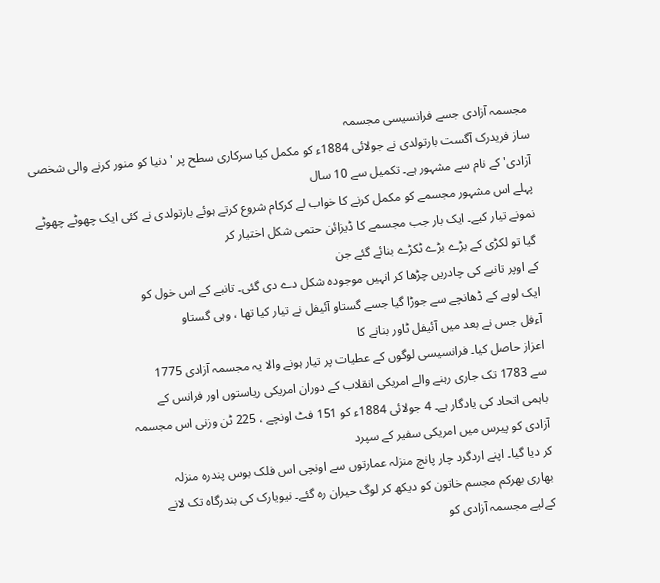مجسمہ آزادی جسے فرانسیسی مجسمہ
ساز فریدرک آگست بارتولدی نے جولائی 1884ء کو مکمل کیا سرکاری سطح پر 'دنیا کو منور کرنے والی شخصی
آزادی' کے نام سے مشہور ہے۔ تکمیل سے 10 سال
پہلے اس مشہور مجسمے کو مکمل کرنے کا خواب لے کرکام شروع کرتے ہوئے بارتولدی نے کئی ایک چھوٹے چھوٹے نمونے تیار کیے۔ ایک بار جب مجسمے کا ڈیزائن حتمی شکل اختیار کر
گیا تو لکڑی کے بڑے بڑے ٹکڑے بنائے گئے جن
کے اوپر تانبے کی چادریں چڑھا کر انہیں موجودہ شکل دے دی گئی۔ تانبے کے اس خول کو
ایک لوہے کے ڈھانچے سے جوڑا گیا جسے گستاو آئیفل نے تیار کیا تھا ، وہی گستاو
آءفل جس نے بعد میں آئیفل ٹاور بنانے کا
اعزاز حاصل کیا۔ فرانسیسی لوگوں کے عطیات پر تیار ہونے والا یہ مجسمہ آزادی 1775
سے 1783 تک جاری رہنے والے امریکی انقلاب کے دوران امریکی ریاستوں اور فرانس کے
باہمی اتحاد کی یادگار ہے۔ 4 جولائی 1884ء کو 151 فٹ اونچے ، 225 ٹن وزنی اس مجسمہ
آزادی کو پیرس میں امریکی سفیر کے سپرد
کر دیا گیا۔ اپنے اردگرد چار پانچ منزلہ عمارتوں سے اونچی اس فلک بوس پندرہ منزلہ
بھاری بھرکم مجسم خاتون کو دیکھ کر لوگ حیران رہ گئے۔ نیویارک کی بندرگاہ تک لانے
کےلیے مجسمہ آزادی کو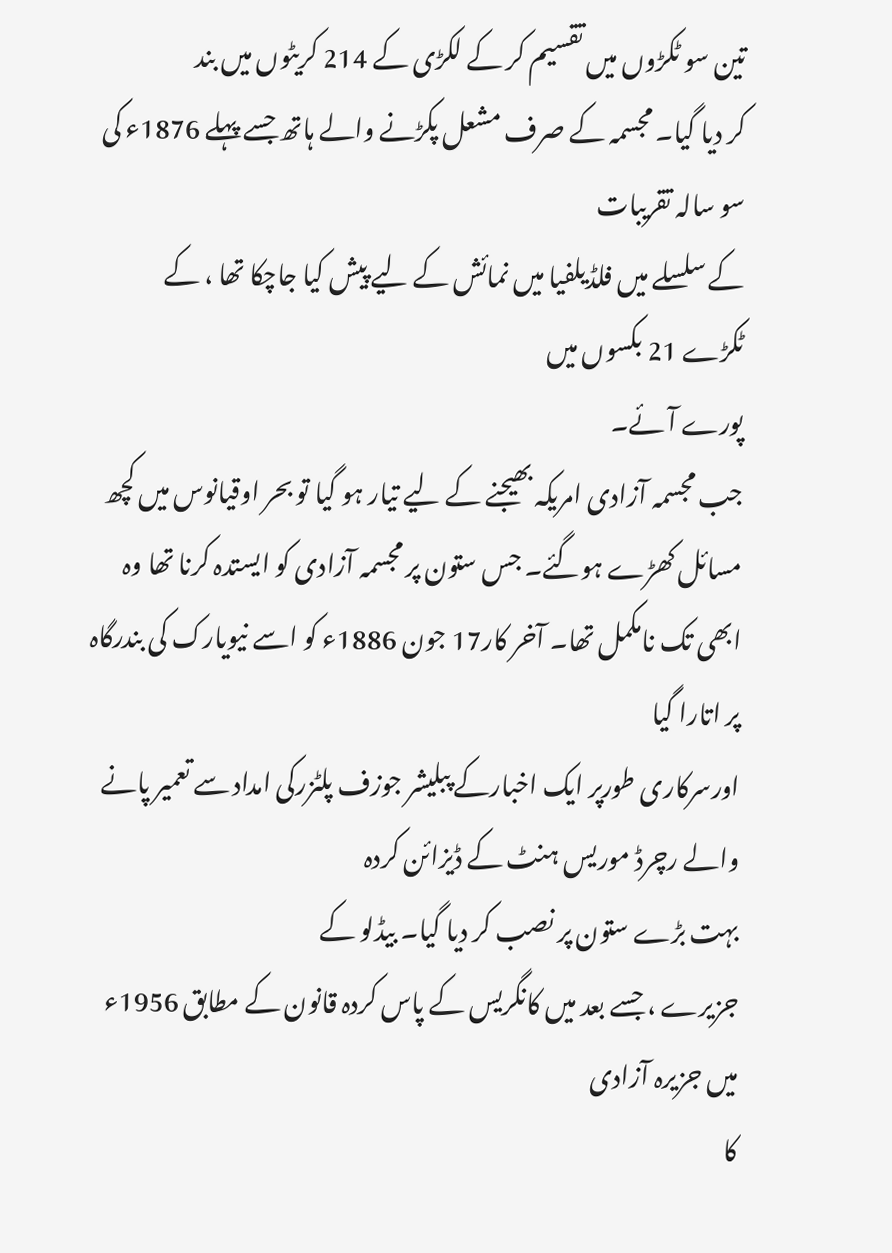تین سو ٹکڑوں میں تقسیم کر کے لکڑی کے 214 کریٹوں میں بند
کر دیا گیا۔ مجسمہ کے صرف مشعل پکڑنے والے ہاتھ جسے پہلے 1876ء کی سو سالہ تقریبات
کے سلسلے میں فلڈیلفیا میں نمائش کے لیے پیش کیا جاچکا تھا ، کے ٹکڑے 21 بکسوں میں
پورے آئے۔
جب مجسمہ آزادی امریکہ بھیجنے کے لیے تیار ہو گیا تو بحر اوقیانوس میں کچھ مسائل کھڑے ہوگئے۔ جس ستون پر مجسمہ آزادی کو ایستدہ کرنا تھا وہ
ابھی تک نامکمل تھا۔ آخر کار17 جون 1886ء کو اسے نیویارک کی بندرگاہ پر اتارا گیا
اورسرکاری طورپر ایک اخبارکے پبلیشر جوزف پلٹزرکی امداد سے تعمیر پانے والے رچرڈ موریس ہنٹ کے ڈیزائن کردہ
بہت بڑے ستون پر نصب کر دیا گیا۔ بیڈلو کے
جزیرے ، جسے بعد میں کانگریس کے پاس کردہ قانون کے مطابق 1956ء میں جزیرہ آزادی
کا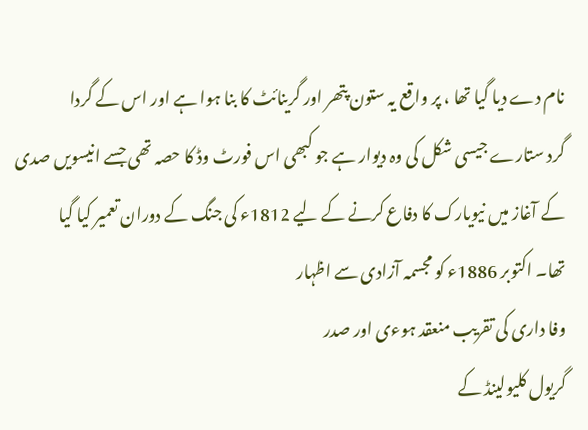نام دے دیا گیا تھا ، پر واقع یہ ستون پتھر اور گرینائٹ کا بنا ہوا ہے اور اس کے گردا
گرد ستارے جیسی شکل کی وہ دیوار ہے جو کبھی اس فورٹ وڈ کا حصہ تھی جسے انیسویں صدی
کے آغاز میں نیویارک کا دفاع کرنے کے لیے 1812ء کی جنگ کے دوران تعمیر کیا گیا
تھا۔ اکتوبر 1886ء کو مجسمہ آزادی سے اظہار
وفا داری کی تقریب منعقد ہوءی اور صدر
گریول کلیولینڈ کے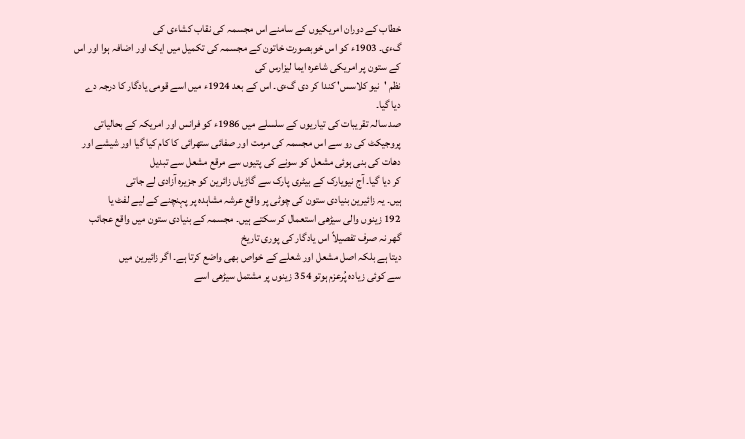خطاب کے دوران امریکیوں کے سامنے اس مجسمہ کی نقاب کشاءی کی
گءی۔ 1903ء کو اس خوبصورت خاتون کے مجسمہ کی تکمیل میں ایک اور اضافہ ہوا اور اس
کے ستون پر امریکی شاعرہ ایما لیزارس کی
نظم 'نیو کلاسس' کندا کر دی گءی۔ اس کے بعد 1924ء میں اسے قومی یادگار کا درجہ دے
دیا گیا۔
صد سالہ تقریبات کی تیاریوں کے سلسلے میں 1986ء کو فرانس اور امریکہ کے بحالیاتی
پروجیکٹ کی رو سے اس مجسمہ کی مرمت اور صفائی ستھرائی کا کام کیا گیا اور شیشے اور دھات کی بنی ہوئی مشعل کو سونے کی پتیوں سے مرقع مشعل سے تبدیل
کر دیا گیا۔ آج نیویارک کے بیٹری پارک سے گاڑیاں زائرین کو جزیرہ آزادی لے جاتی
ہیں۔ یہ زائیرین بنیادی ستون کی چوٹی پر واقع عرشہ مشاہدہ پر پہنچنے کے لیے لفٹ یا
192 زینوں والی سیڑھی استعمال کر سکتے ہیں۔ مجسمہ کے بنیادی ستون میں واقع عجائب
گھر نہ صرف تفصیلاً اس یادگار کی پوری تاریخ
دیتا ہے بلکہ اصل مشعل اور شعلے کے خواص بھی واضع کرتا ہے۔ اگر زائیرین میں
سے کوئی زیادہ پُرعزم ہوتو 354 زینوں پر مشتمل سیڑھی اسے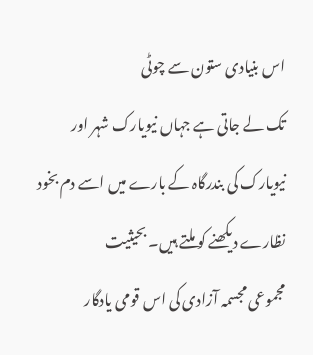اس بنیادی ستون سے چوٹی
تک لے جاتی ہے جہاں نیویارک شہر اور
نیویارک کی بندرگاہ کے بارے میں اسے دم بخود نظارے دیکھنے کو ملتے ہیں۔ بحیثیت
مجموعی مجسمہ آزادی کی اس قومی یادگار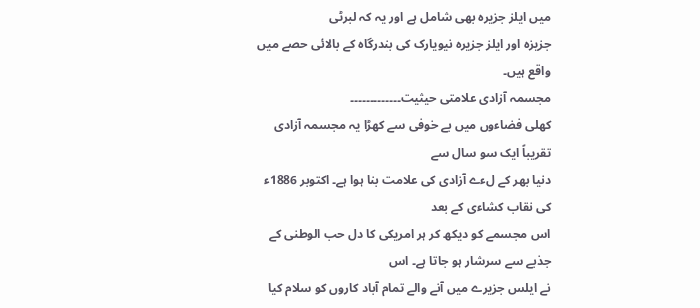میں ایلز جزیرہ بھی شامل ہے اور یہ کہ لبرٹی
جزیزہ اور ایلز جزیرہ نیویارک کی بندرگاہ کے بالائی حصے میں واقع ہیں۔
مجسمہ آزادی علامتی حیثیت۔۔۔۔۔۔۔۔۔۔۔۔۔
کھلی فضاءوں میں بے خوفی سے کھڑا یہ مجسمہ آزادی تقریباً ایک سو سال سے
دنیا بھر کے لءے آزادی کی علامت بنا ہوا ہے۔ اکتوبر 1886ء کی نقاب کشاءی کے بعد
اس مجسمے کو دیکھ کر ہر امریکی کا دل حب الوطنی کے جذبے سے سرشار ہو جاتا ہے۔ اس
نے ایلس جزیرے میں آنے والے تمام آباد کاروں کو سلام کیا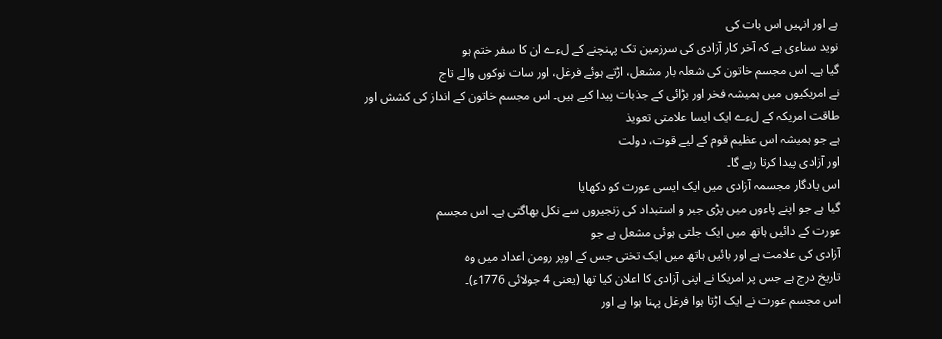ہے اور انہیں اس بات کی
نوید سناءی ہے کہ آخر کار آزادی کی سرزمین تک پہنچنے کے لءے ان کا سفر ختم ہو
گیا ہے۔ اس مجسم خاتون کی شعلہ بار مشعل، اڑتے ہوئے فرغل، اور سات نوکوں والے تاج
نے امریکیوں میں ہمیشہ فخر اور بڑائی کے جذبات پیدا کیے ہیں۔ اس مجسم خاتون کے انداز کی کشش اور
طاقت امریکہ کے لءے ایک ایسا علامتی تعویذ
ہے جو ہمیشہ اس عظیم قوم کے لیے قوت، دولت
اور آزادی پیدا کرتا رہے گا۔
اس یادگار مجسمہ آزادی میں ایک ایسی عورت کو دکھایا
گیا ہے جو اپنے پاءوں میں پڑی جبر و استبداد کی زنجیروں سے نکل بھاگتی ہے۔ اس مجسم
عورت کے دائیں ہاتھ میں ایک جلتی ہوئی مشعل ہے جو
آزادی کی علامت ہے اور بائیں ہاتھ میں ایک تختی جس کے اوپر رومن اعداد میں وہ
تاریخ درج ہے جس پر امریکا نے اپنی آزادی کا اعلان کیا تھا (یعنی 4 جولائی 1776ء)۔
اس مجسم عورت نے ایک اڑتا ہوا فرغل پہنا ہوا ہے اور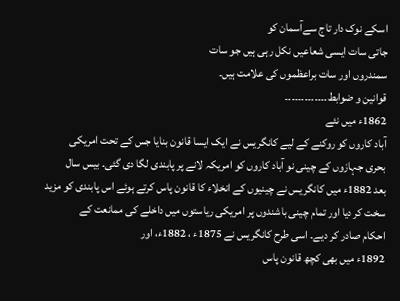اسکے نوک دار تاج سےآسمان کو
جاتی سات ایسی شعاعیں نکل رہی ہیں جو سات
سمندروں اور سات براعظموں کی علامت ہیں۔
قوانین و ضوابط۔۔۔۔۔۔۔۔۔۔۔۔۔
1862ء میں نئے
آباد کاروں کو روکنے کے لیے کانگریس نے ایک ایسا قانون بنایا جس کے تحت امریکی
بحری جہازوں کے چینی نو آباد کاروں کو امریکہ لانے پر پابندی لگا دی گئی۔ بیس سال
بعد 1882ء میں کانگریس نے چینیوں کے انخلاء کا قانون پاس کرتے ہوئے اس پابندی کو مزید
سخت کر دیا اور تمام چینی باشندوں پر امریکی ریاستوں میں داخلے کی ممانعت کے
احکام صادر کر دیے۔ اسی طرح کانگریس نے 1875ء ، 1882ء، اور
1892ء میں بھی کچھ قانون پاس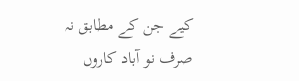کیے جن کے مطابق نہ صرف نو آباد کاروں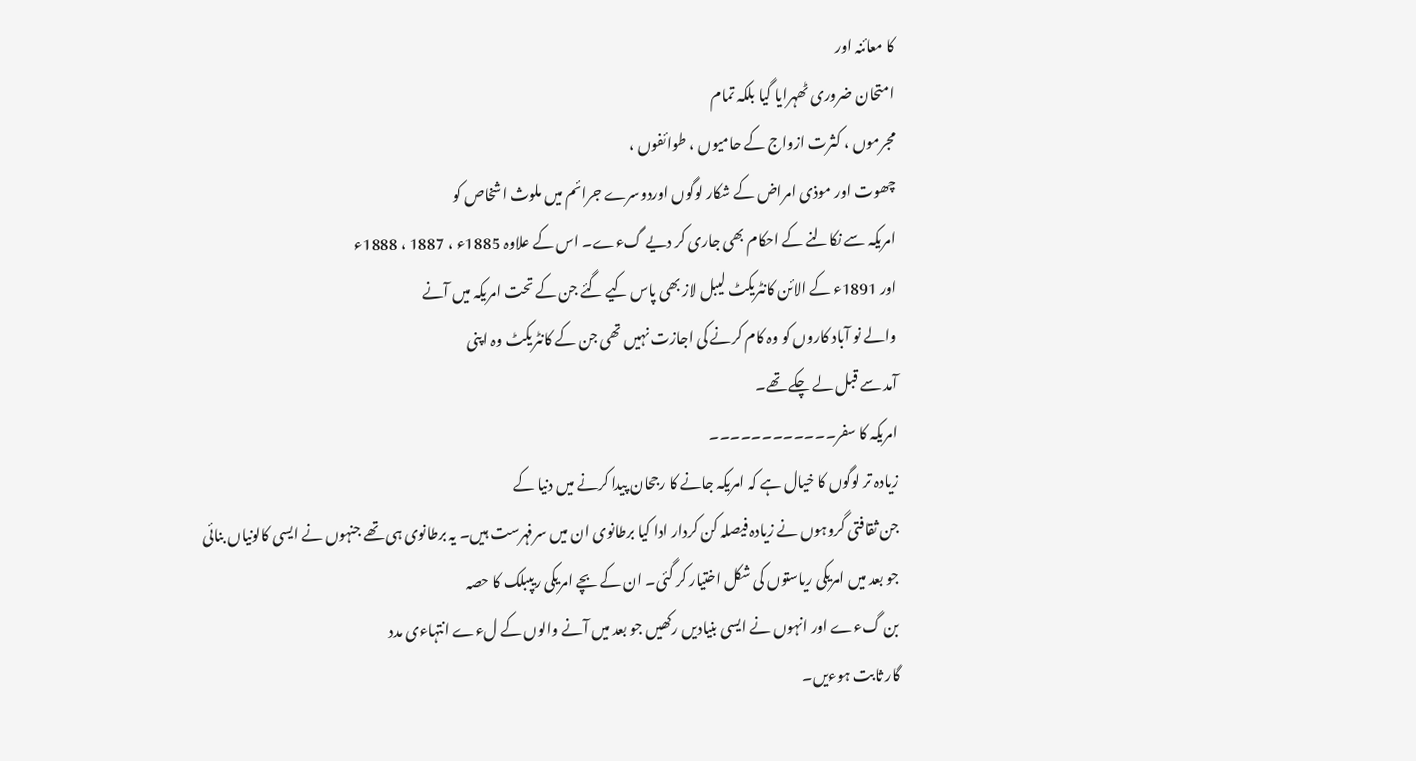کا معائنہ اور
امتحان ضروری ٹھہرایا گیا بلکہ تمام
مجرموں ، کثرت ازواج کے حامیوں ، طوائفوں ،
چھوت اور موذی امراض کے شکار لوگوں اوردوسرے جرائم میں ملوث اشخاص کو
امریکہ سے نکالنے کے احکام بھی جاری کر دیے گءے۔ اس کے علاوہ 1885ء ، 1887 ، 1888ء
اور 1891ء کے الائن کانٹریکٹ لیبل لاز بھی پاس کیے گئے جن کے تحت امریکہ میں آنے
والے نو آباد کاروں کو وہ کام کرنے کی اجازت نہیں تھی جن کے کانٹریکٹ وہ اپنی
آمد سے قبل لے چکے تھے۔
امریکہ کا سفر۔۔۔۔۔۔۔۔۔۔۔۔
زیادہ تر لوگوں کا خیال ہے کہ امریکہ جانے کا رجحان پیدا کرنے میں دنیا کے
جن ثقافتی گروہوں نے زیادہ فیصلہ کن کردار ادا کیا برطانوی ان میں سرفہرست ہیں۔ یہ برطانوی ہی تھے جنہوں نے ایسی کالونیاں بنائی
جو بعد میں امریکی ریاستوں کی شکل اختیار کر گئی۔ ان کے بچے امریکی ریپبلک کا حصہ
بن گءے اور انہوں نے ایسی بنیادیں رکھیں جو بعد میں آنے والوں کے لءے انتہاءی مدد
گار ثابت ہوءیں۔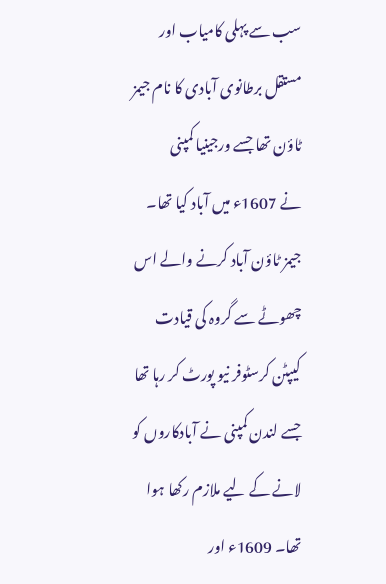سب سے پہلی کامیاب اور مستقل برطانوی آبادی کا نام جیمز ٹاؤن تھا جسے ورجینیا کمپنی
نے 1607ء میں آباد کیا تھا۔ جیمز ٹاؤن آباد کرنے والے اس چھوٹے سے گروہ کی قیادت
کیپٹن کرسٹوفر نیو پورٹ کر رہا تھا جسے لندن کمپنی نے آبادکاروں کو لانے کے لیے ملازم رکھا ہوا تھا۔ 1609ء اور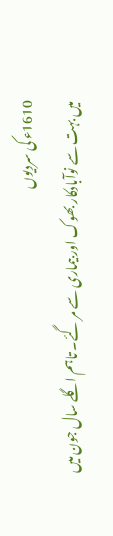1610ء کی سردیوں
میں بہت سے نوآبادکار بھوک اور بیماری سے مر گئے۔ تاہم اگلے سال جون میں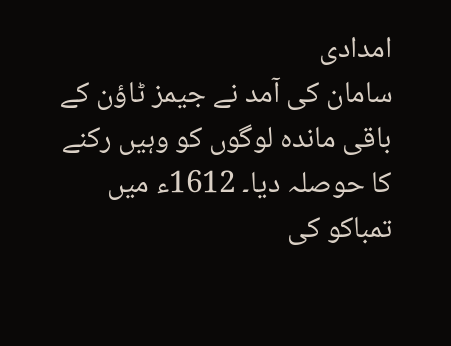امدادی
سامان کی آمد نے جیمز ٹاؤن کے باقی ماندہ لوگوں کو وہیں رکنے کا حوصلہ دیا۔ 1612ء میں تمباکو کی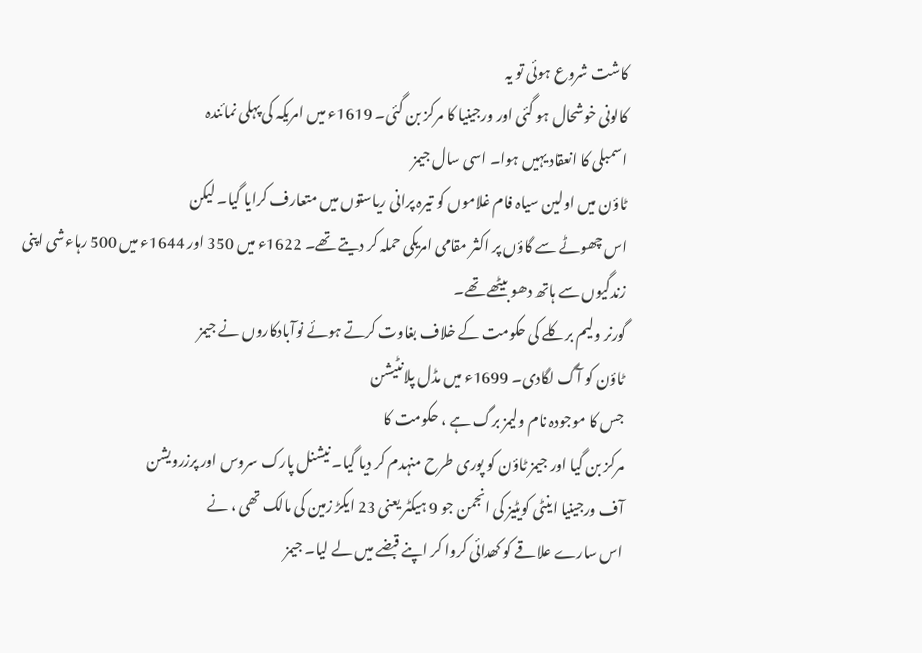کاشت شروع ہوئی تو یہ
کالونی خوشحال ہو گئی اور ورجینیا کا مرکز بن گئی۔ 1619ء میں امریکہ کی پہلی نمائندہ
اسمبلی کا انعقاد یہیں ہوا۔ اسی سال جیمز
ٹاؤن میں اولین سیاہ فام غلاموں کو تیرہ پرانی ریاستوں میں متعارف کرایا گیا۔ لیکن
اس چھوٹے سے گاؤں پر اکثر مقامی امریکی حملہ کر دیتے تھے۔ 1622ء میں 350 اور 1644ء میں 500 رہاءشی اپنی
زندگیوں سے ہاتھ دھو بیٹھے تھے۔
گورنر ولیم برکلے کی حکومت کے خلاف بغاوت کرتے ہوئے نوآبادکاروں نے جیمز
ٹاؤن کو آگ لگادی۔ 1699ء میں مڈل پلانٹیشن
جس کا موجودہ نام ولیمز برگ ہے ، حکومت کا
مرکز بن گیا اور جیمز ٹاؤن کو پوری طرح منہدم کر دیا گیا۔ نیشنل پارک سروس اور پرزرویشن
آف ورجینیا اینٹی کویٹیز کی انجمن جو 9 ہیکٹر یعنی 23 ایکڑ زمین کی مالک تھی ، نے
اس سارے علاقے کو کھدائی کروا کر اپنے قبضے میں لے لیا۔ جیمز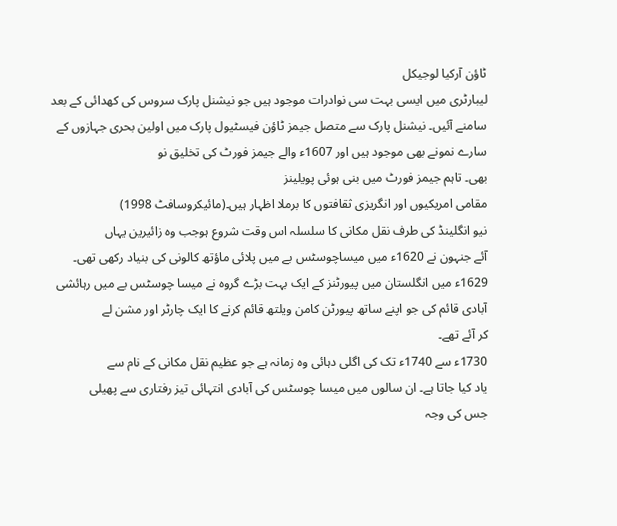ٹاؤن آرکیا لوجیکل
لیبارٹری میں ایسی بہت سی نوادرات موجود ہیں جو نیشنل پارک سروس کی کھدائی کے بعد
سامنے آئیں۔ نیشنل پارک سے متصل جیمز ٹاؤن فیسٹیول پارک میں اولین بحری جہازوں کے
سارے نمونے بھی موجود ہیں اور 1607ء والے جیمز فورٹ کی تخلیق نو
بھی۔ تاہم جیمز فورٹ میں بنی ہوئی پویلینز
مقامی امریکیوں اور انگریزی ثقافتوں کا برملا اظہار ہیں۔(مائیکروسافٹ 1998)
نیو انگلینڈ کی طرف نقل مکانی کا سلسلہ اس وقت شروع ہوجب وہ زائیرین یہاں
آئے جنہون نے 1620ء میں میساچوسٹس بے میں پلائی ماؤتھ کالونی کی بنیاد رکھی تھی۔
1629ء میں انگلستان میں پیورٹنز کے ایک بہت بڑے گروہ نے میسا چوسٹس بے میں رہائشی
آبادی قائم کی جو اپنے ساتھ پیورٹن کامن ویلتھ قائم کرنے کا ایک چارٹر اور مشن لے
کر آئے تھے۔
1730ء سے 1740ء تک کی اگلی دہائی وہ زمانہ ہے جو عظیم نقل مکانی کے نام سے
یاد کیا جاتا ہے۔ ان سالوں میں میسا چوسٹس کی آبادی انتہائی تیز رفتاری سے پھیلی
جس کی وجہ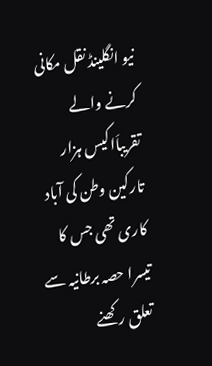نیو انگلینڈ نقل مکانی کرنے والے تقریباَاکیس ہزار تارکین وطن کی آباد
کاری تھی جس کا تیسرا حصہ برطانیہ سے تعلق رکھنے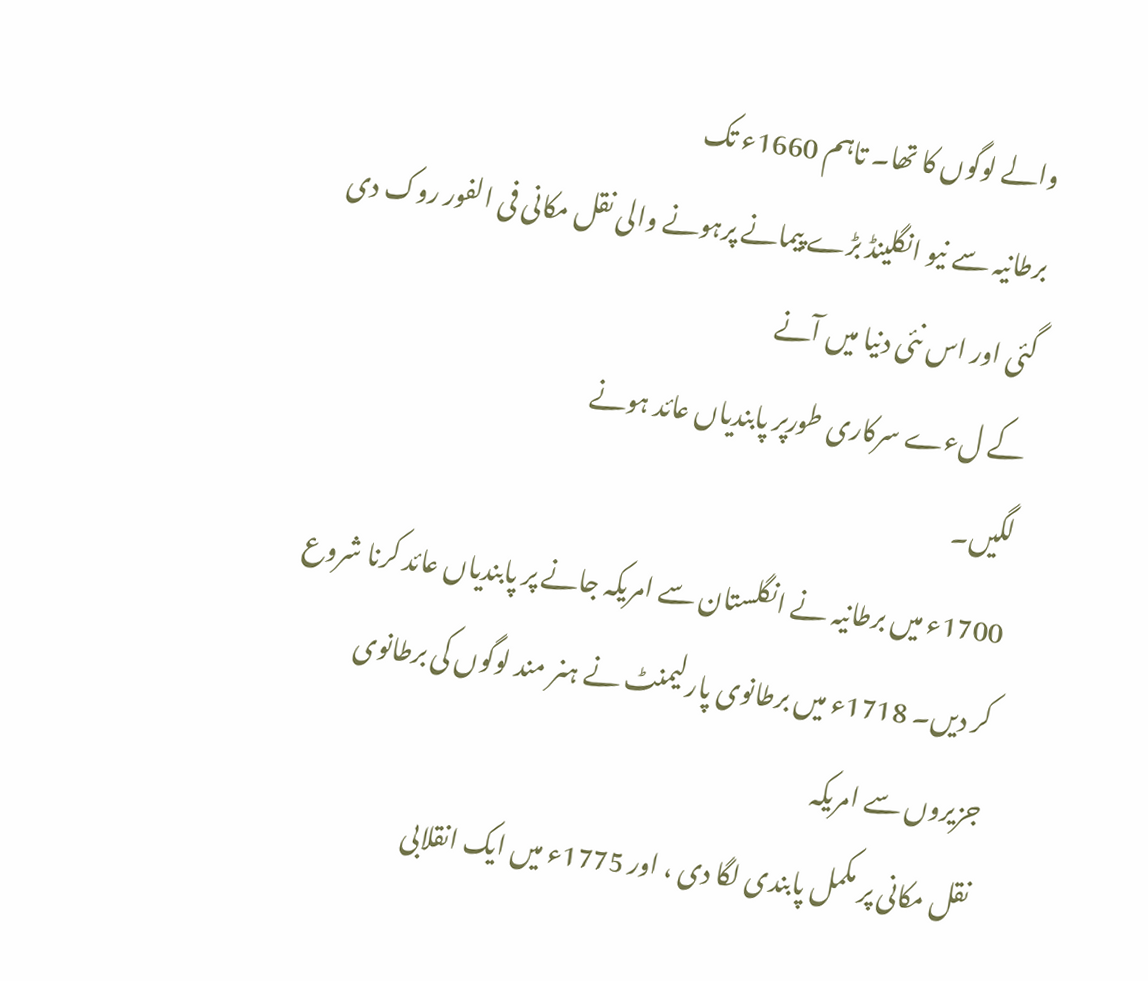والے لوگوں کا تھا۔ تاہم 1660ء تک
برطانیہ سے نیو انگلینڈ بڑے پیمانے پرہونے والی نقل مکانی فی الفور روک دی گئی اور اس نئی دنیا میں آنے
کے لءے سرکاری طورپر پابندیاں عائد ہونے
لگیں۔
1700ء میں برطانیہ نے انگلستان سے امریکہ جانے پر پابندیاں عائد کرنا شروع
کر دیں۔ 1718ء میں برطانوی پارلیمنٹ نے ہنر مند لوگوں کی برطانوی جزیروں سے امریکہ
نقل مکانی پر مکمل پابندی لگا دی ، اور 1775ء میں ایک انقلابی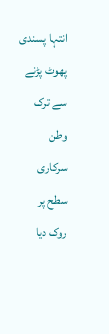انتہا پسندی پھوٹ پڑنے سے ترک وطن سرکاری سطح پر روک دیا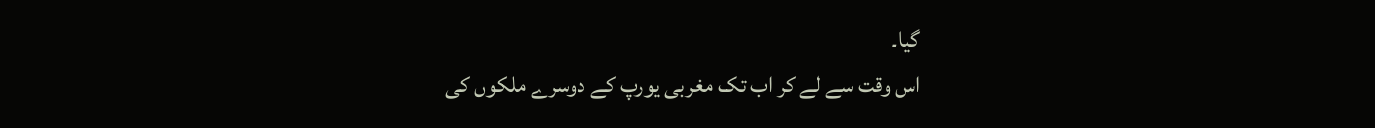گیا۔
اس وقت سے لے کر اب تک مغربی یورپ کے دوسرے ملکوں کی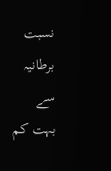نسبت برطانیہ سے بہت کم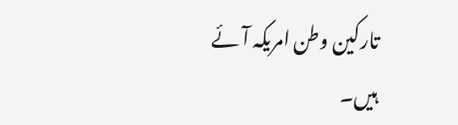تارکین وطن امریکہ آئے ہیں۔